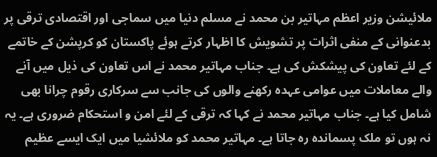ملائیشن وزیر اعظم مہاتیر بن محمد نے مسلم دنیا میں سماجی اور اقتصادی ترقی پر بدعنوانی کے منفی اثرات پر تشویش کا اظہار کرتے ہوئے پاکستان کو کرپشن کے خاتمے کے لئے تعاون کی پیشکش کی ہے۔ جناب مہاتیر محمد نے اس تعاون کی ذیل میں آنے والے معاملات میں عوامی عہدہ رکھنے والوں کی جانب سے سرکاری رقوم چرانا بھی شامل کیا ہے۔ جناب مہاتیر محمد نے کہا کہ ترقی کے لئے امن و استحکام ضروری ہے۔ یہ نہ ہوں تو ملک پسماندہ رہ جاتا ہے۔ مہاتیر محمد کو ملائشیا میں ایک ایسے عظیم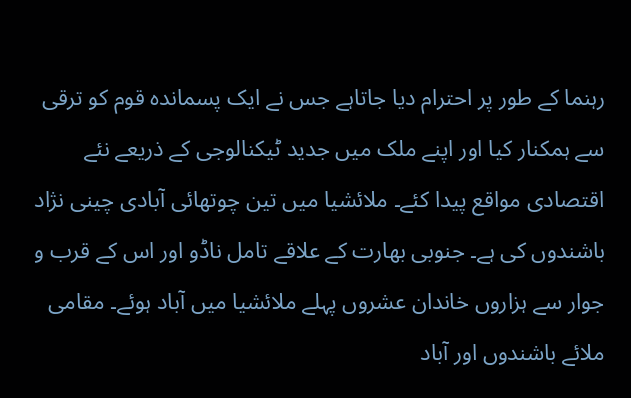رہنما کے طور پر احترام دیا جاتاہے جس نے ایک پسماندہ قوم کو ترقی سے ہمکنار کیا اور اپنے ملک میں جدید ٹیکنالوجی کے ذریعے نئے اقتصادی مواقع پیدا کئے۔ ملائشیا میں تین چوتھائی آبادی چینی نژاد باشندوں کی ہے۔ جنوبی بھارت کے علاقے تامل ناڈو اور اس کے قرب و جوار سے ہزاروں خاندان عشروں پہلے ملائشیا میں آباد ہوئے۔ مقامی ملائے باشندوں اور آباد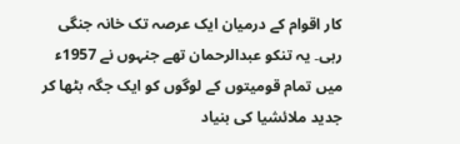کار اقوام کے درمیان ایک عرصہ تک خانہ جنگی رہی۔ یہ تنکو عبدالرحمان تھے جنہوں نے 1957ء میں تمام قومیتوں کے لوگوں کو ایک جگہ بٹھا کر جدید ملائشیا کی بنیاد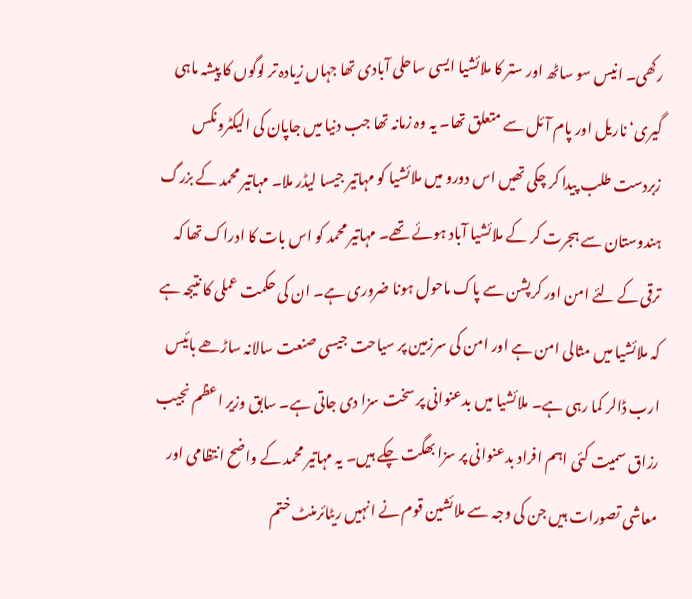رکھی۔ انیس سو ساٹھ اور ستر کا ملائشیا ایسی ساحلی آبادی تھا جہاں زیادہ تر لوگوں کا پیشہ ماہی گیری‘ ناریل اور پام آئل سے متعلق تھا۔ یہ وہ زمانہ تھا جب دنیا میں جاپان کی الیکٹرونکس زبردست طلب پیدا کر چکی تھیں اس دورو میں ملائشیا کو مہاتیر جیسا لیڈر ملا۔ مہاتیر محمد کے بزرگ ہندوستان سے ہجرت کر کے ملائشیا آباد ہوئے تھے۔ مہاتیر محمد کو اس بات کا ادراک تھا کہ ترقی کے لئے امن اور کرپشن سے پاک ماحول ہونا ضروری ہے۔ ان کی حکمت عملی کا نتیجہ ہے کہ ملائشیا میں مثالی امن ہے اور امن کی سرزمین پر سیاحت جیسی صنعت سالانہ ساڑھے بائیس ارب ڈالر کما رہی ہے۔ ملائشیا میں بدعنوانی پر سخت سزا دی جاتی ہے۔ سابق وزیر اعظم نجیب رزاق سمیت کئی اہم افراد بدعنوانی پر سزا بھگت چکے ہیں۔ یہ مہاتیر محمد کے واضح انتظامی اور معاشی تصورات ہیں جن کی وجہ سے ملائشین قوم نے انہیں ریٹائرمنٹ ختم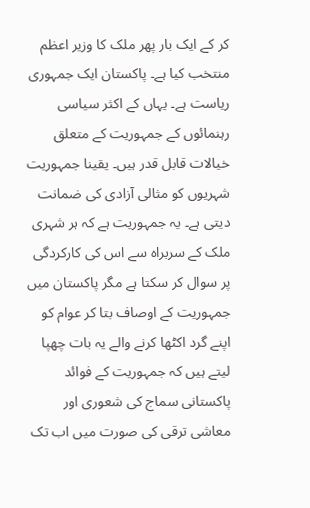کر کے ایک بار پھر ملک کا وزیر اعظم منتخب کیا ہے۔ پاکستان ایک جمہوری ریاست ہے۔ یہاں کے اکثر سیاسی رہنمائوں کے جمہوریت کے متعلق خیالات قابل قدر ہیں۔ یقینا جمہوریت شہریوں کو مثالی آزادی کی ضمانت دیتی ہے۔ یہ جمہوریت ہے کہ ہر شہری ملک کے سربراہ سے اس کی کارکردگی پر سوال کر سکتا ہے مگر پاکستان میں جمہوریت کے اوصاف بتا کر عوام کو اپنے گرد اکٹھا کرنے والے یہ بات چھپا لیتے ہیں کہ جمہوریت کے فوائد پاکستانی سماج کی شعوری اور معاشی ترقی کی صورت میں اب تک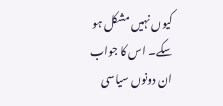کیوں نہیں مشکل ہو سکے۔ اس کا جواب ان دونوں سیاسی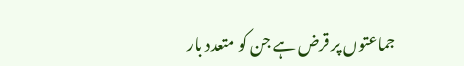جماعتوں پر قرض ہے جن کو متعدد بار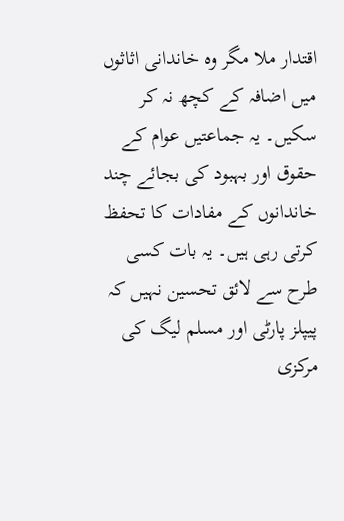اقتدار ملا مگر وہ خاندانی اثاثوں میں اضافہ کے کچھ نہ کر سکیں۔ یہ جماعتیں عوام کے حقوق اور بہبود کی بجائے چند خاندانوں کے مفادات کا تحفظ کرتی رہی ہیں۔ یہ بات کسی طرح سے لائق تحسین نہیں کہ پیپلز پارٹی اور مسلم لیگ کی مرکزی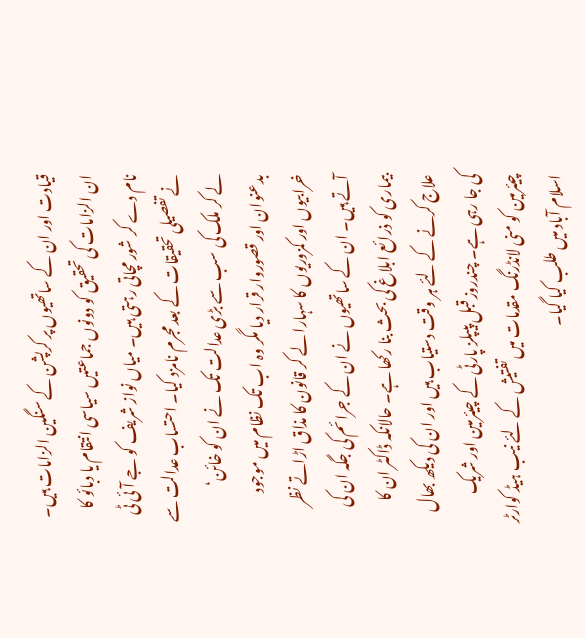قیادت اور ان کے ساتھیوں پر کرپشن کے سنگین الزامات ہیں۔ ان الزامات کی تحقیق کو دونوں جماعتیں سیاسی انتقام یا دبائو کا نام دے کر شور مچاتی رہتی ہیں۔ میاں نواز شریف کو جے آئی ٹی نے تفصیلی تحقیقات کے بعد مجرم نامزد کیا۔ احتساب عدالت سے لے کر ملک کی سب سے بڑی عدالت تک نے ان کو خائن‘ بدعنوان اور قصوروار قرار دیا مگر وہ اب تک نظام میں موجود خرابیوں اور کمزوریوں کا سہارا لے کر قانون کا مذاق اڑاتے نظر آتے ہیں۔ ان کے ساتھیوں نے ان کے جرائم کی جگہ ان کی بیماری کو ذرائع ابلاغ کی بحث بنا رکھا ہے۔ حالانکہ ڈاکٹر ان کا علاج کرنے کے لئے ہر وقت دستیاب ہیں اور ان کی دیکھ بھال کی جا رہی ہے۔ چندروز قبل پیپلز پارٹی کے چیئرمین اور شریک چیئرمین کو منی لانڈرنگ مقدمات میں تفتیش کے لئے نیب ہیڈ کوارٹر اسلام آباد میں طلب کیا گیا۔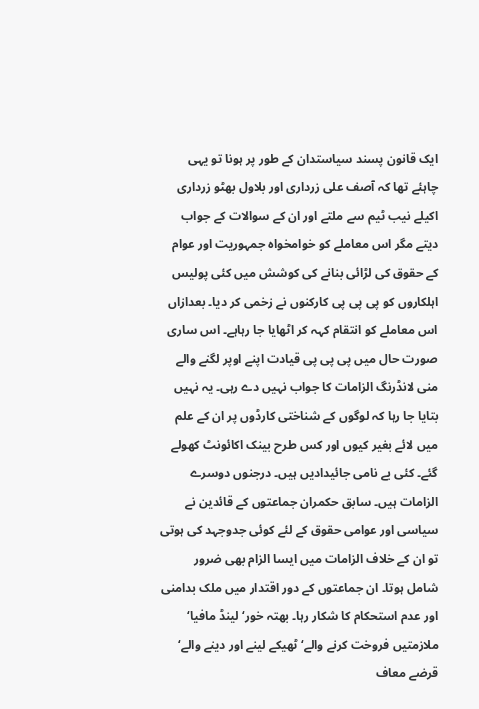ایک قانون پسند سیاستدان کے طور پر ہونا تو یہی چاہئے تھا کہ آصف علی زرداری اور بلاول بھٹو زرداری اکیلے نیب ٹیم سے ملتے اور ان کے سوالات کے جواب دیتے مگر اس معاملے کو خوامخواہ جمہوریت اور عوام کے حقوق کی لڑائی بنانے کی کوشش میں کئی پولیس اہلکاروں کو پی پی پی کارکنوں نے زخمی کر دیا۔ بعدازاں اس معاملے کو انتقام کہہ کر اٹھایا جا رہاہے۔ اس ساری صورت حال میں پی پی پی قیادت اپنے اوپر لگنے والے منی لانڈرنگ الزامات کا جواب نہیں دے رہی۔ یہ نہیں بتایا جا رہا کہ لوگوں کے شناختی کارڈوں پر ان کے علم میں لائے بغیر کیوں اور کس طرح بینک اکائونٹ کھولے گئے۔ کئی بے نامی جائیدادیں ہیں۔ درجنوں دوسرے الزامات ہیں۔ سابق حکمران جماعتوں کے قائدین نے سیاسی اور عوامی حقوق کے لئے کوئی جدوجہد کی ہوتی تو ان کے خلاف الزامات میں ایسا الزام بھی ضرور شامل ہوتا۔ ان جماعتوں کے دور اقتدار میں ملک بدامنی اور عدم استحکام کا شکار رہا۔ بھتہ خور‘ لینڈ مافیا‘ ملازمتیں فروخت کرنے والے‘ ٹھیکے لینے اور دینے والے‘ قرضے معاف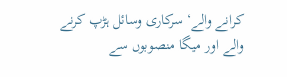کرانے والے‘ سرکاری وسائل ہڑپ کرنے والے اور میگا منصوبوں سے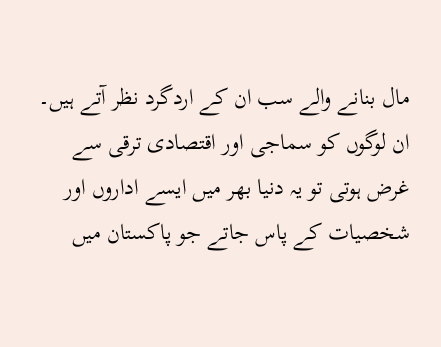مال بنانے والے سب ان کے اردگرد نظر آتے ہیں۔ ان لوگوں کو سماجی اور اقتصادی ترقی سے غرض ہوتی تو یہ دنیا بھر میں ایسے اداروں اور شخصیات کے پاس جاتے جو پاکستان میں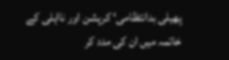پھیلی بدانتظامی‘ کرپشن اور نااہلی کے خاتمہ میں ان کی مدد کر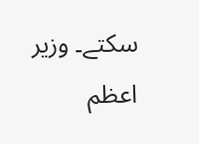سکتے۔ وزیر اعظم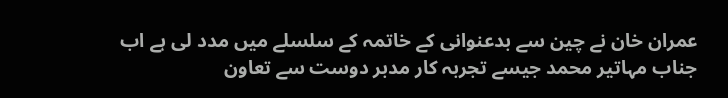عمران خان نے چین سے بدعنوانی کے خاتمہ کے سلسلے میں مدد لی ہے اب جناب مہاتیر محمد جیسے تجربہ کار مدبر دوست سے تعاون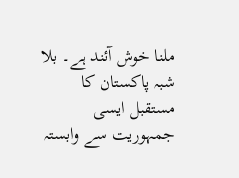ملنا خوش آئند ہے۔ بلا شبہ پاکستان کا مستقبل ایسی جمہوریت سے وابستہ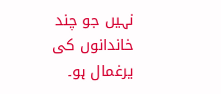نہیں جو چند خاندانوں کی یرغمال ہو۔